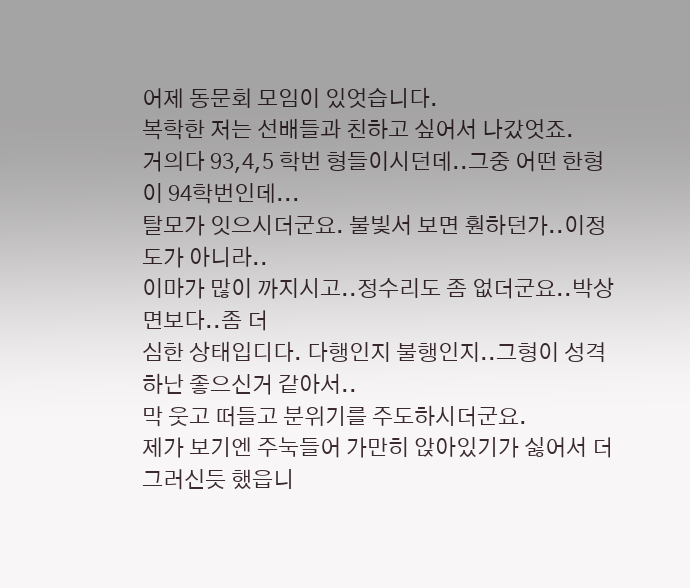어제 동문회 모임이 있엇습니다.
복학한 저는 선배들과 친하고 싶어서 나갔엇죠.
거의다 93,4,5 학번 형들이시던데..그중 어떤 한형이 94학번인데...
탈모가 잇으시더군요. 불빛서 보면 훤하던가..이정도가 아니라..
이마가 많이 까지시고..정수리도 좀 없더군요..박상면보다..좀 더
심한 상태입디다. 다행인지 불행인지..그형이 성격하난 좋으신거 같아서..
막 웃고 떠들고 분위기를 주도하시더군요.
제가 보기엔 주눅들어 가만히 앉아있기가 싫어서 더 그러신듯 했읍니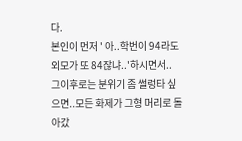다.
본인이 먼저 ' 아..학번이 94라도 외모가 또 84잖냐..'하시면서..
그이후로는 분위기 좀 썰렁타 싶으면..모든 화제가 그형 머리로 돌아갔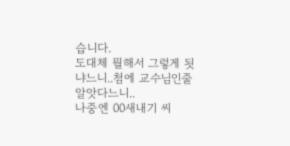습니다.
도대체 뭘해서 그렇게 됫냐느니..첨에 교수님인줄 알앗다느니..
나중엔 00새내기 씨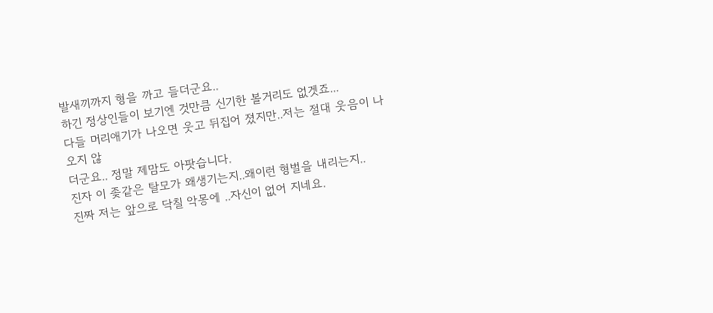발새끼까지 형을 까고 들더군요..
하긴 정상인들이 보기엔 것만큼 신기한 볼거리도 없겟죠...
다들 머리애기가 나오면 웃고 뒤집어 졌지만..저는 절대 웃음이 나오지 않
더군요.. 정말 제맘도 아팟습니다.
진자 이 좆같은 탈모가 왜생기는지..왜이런 형벌을 내리는지..
진짜 저는 앞으로 닥칠 악몽에 ..자신이 없어 지네요.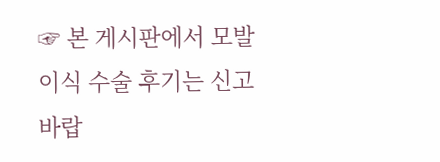☞ 본 게시판에서 모발이식 수술 후기는 신고 바랍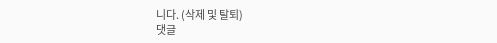니다. (삭제 및 탈퇴)
댓글